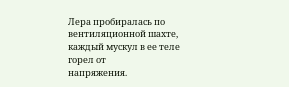Лера пробиралась по вентиляционной шахте, каждый мускул в ее теле горел от
напряжения.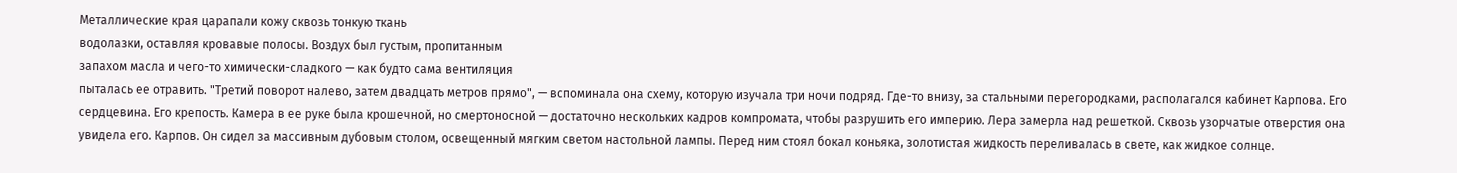Металлические края царапали кожу сквозь тонкую ткань
водолазки, оставляя кровавые полосы. Воздух был густым, пропитанным
запахом масла и чего-то химически-сладкого — как будто сама вентиляция
пыталась ее отравить. "Третий поворот налево, затем двадцать метров прямо", — вспоминала она схему, которую изучала три ночи подряд. Где-то внизу, за стальными перегородками, располагался кабинет Карпова. Его сердцевина. Его крепость. Камера в ее руке была крошечной, но смертоносной — достаточно нескольких кадров компромата, чтобы разрушить его империю. Лера замерла над решеткой. Сквозь узорчатые отверстия она увидела его. Карпов. Он сидел за массивным дубовым столом, освещенный мягким светом настольной лампы. Перед ним стоял бокал коньяка, золотистая жидкость переливалась в свете, как жидкое солнце.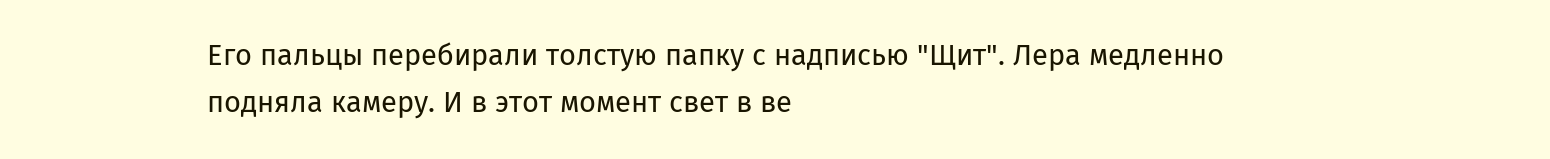Его пальцы перебирали толстую папку с надписью "Щит". Лера медленно подняла камеру. И в этот момент свет в ве